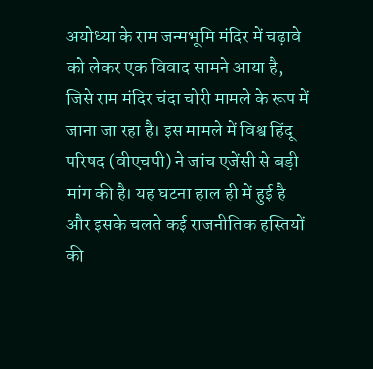अयोध्या के राम जन्मभूमि मंदिर में चढ़ावे को लेकर एक विवाद सामने आया है, जिसे राम मंदिर चंदा चोरी मामले के रूप में जाना जा रहा है। इस मामले में विश्व हिंदू परिषद (वीएचपी) ने जांच एजेंसी से बड़ी मांग की है। यह घटना हाल ही में हुई है और इसके चलते कई राजनीतिक हस्तियों की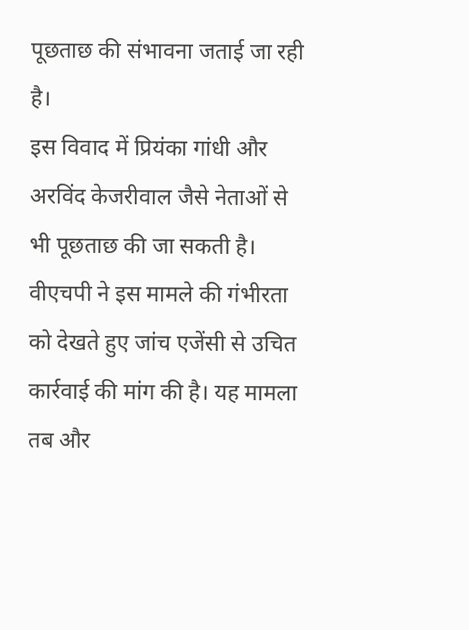पूछताछ की संभावना जताई जा रही है।
इस विवाद में प्रियंका गांधी और अरविंद केजरीवाल जैसे नेताओं से भी पूछताछ की जा सकती है। वीएचपी ने इस मामले की गंभीरता को देखते हुए जांच एजेंसी से उचित कार्रवाई की मांग की है। यह मामला तब और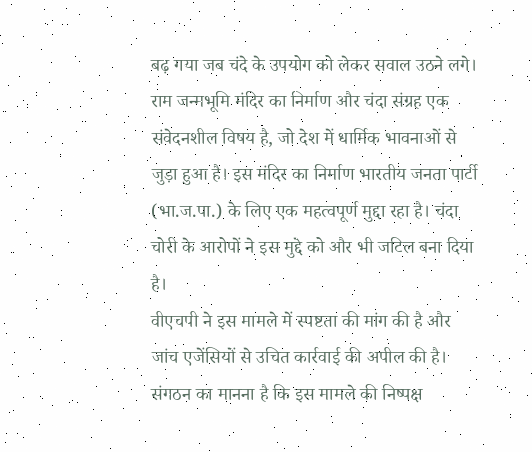बढ़ गया जब चंदे के उपयोग को लेकर सवाल उठने लगे।
राम जन्मभूमि मंदिर का निर्माण और चंदा संग्रह एक संवेदनशील विषय है, जो देश में धार्मिक भावनाओं से जुड़ा हुआ है। इस मंदिर का निर्माण भारतीय जनता पार्टी (भा.ज.पा.) के लिए एक महत्वपूर्ण मुद्दा रहा है। चंदा चोरी के आरोपों ने इस मुद्दे को और भी जटिल बना दिया है।
वीएचपी ने इस मामले में स्पष्टता की मांग की है और जांच एजेंसियों से उचित कार्रवाई की अपील की है। संगठन का मानना है कि इस मामले की निष्पक्ष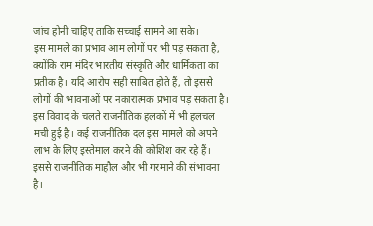जांच होनी चाहिए ताकि सच्चाई सामने आ सके।
इस मामले का प्रभाव आम लोगों पर भी पड़ सकता है, क्योंकि राम मंदिर भारतीय संस्कृति और धार्मिकता का प्रतीक है। यदि आरोप सही साबित होते हैं, तो इससे लोगों की भावनाओं पर नकारात्मक प्रभाव पड़ सकता है।
इस विवाद के चलते राजनीतिक हलकों में भी हलचल मची हुई है। कई राजनीतिक दल इस मामले को अपने लाभ के लिए इस्तेमाल करने की कोशिश कर रहे हैं। इससे राजनीतिक माहौल और भी गरमाने की संभावना है।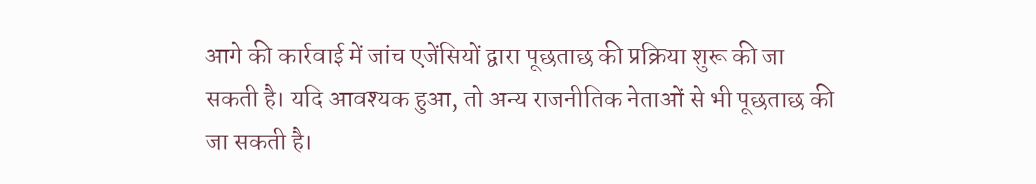आगे की कार्रवाई में जांच एजेंसियों द्वारा पूछताछ की प्रक्रिया शुरू की जा सकती है। यदि आवश्यक हुआ, तो अन्य राजनीतिक नेताओं से भी पूछताछ की जा सकती है।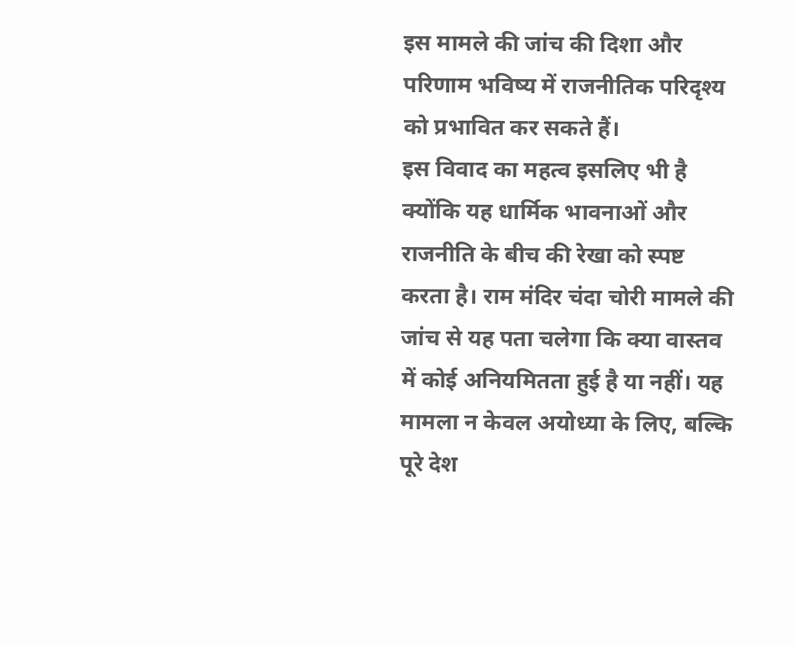इस मामले की जांच की दिशा और परिणाम भविष्य में राजनीतिक परिदृश्य को प्रभावित कर सकते हैं।
इस विवाद का महत्व इसलिए भी है क्योंकि यह धार्मिक भावनाओं और राजनीति के बीच की रेखा को स्पष्ट करता है। राम मंदिर चंदा चोरी मामले की जांच से यह पता चलेगा कि क्या वास्तव में कोई अनियमितता हुई है या नहीं। यह मामला न केवल अयोध्या के लिए, बल्कि पूरे देश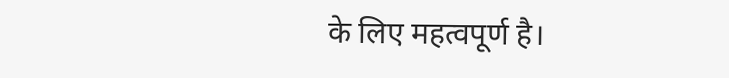के लिए महत्वपूर्ण है।